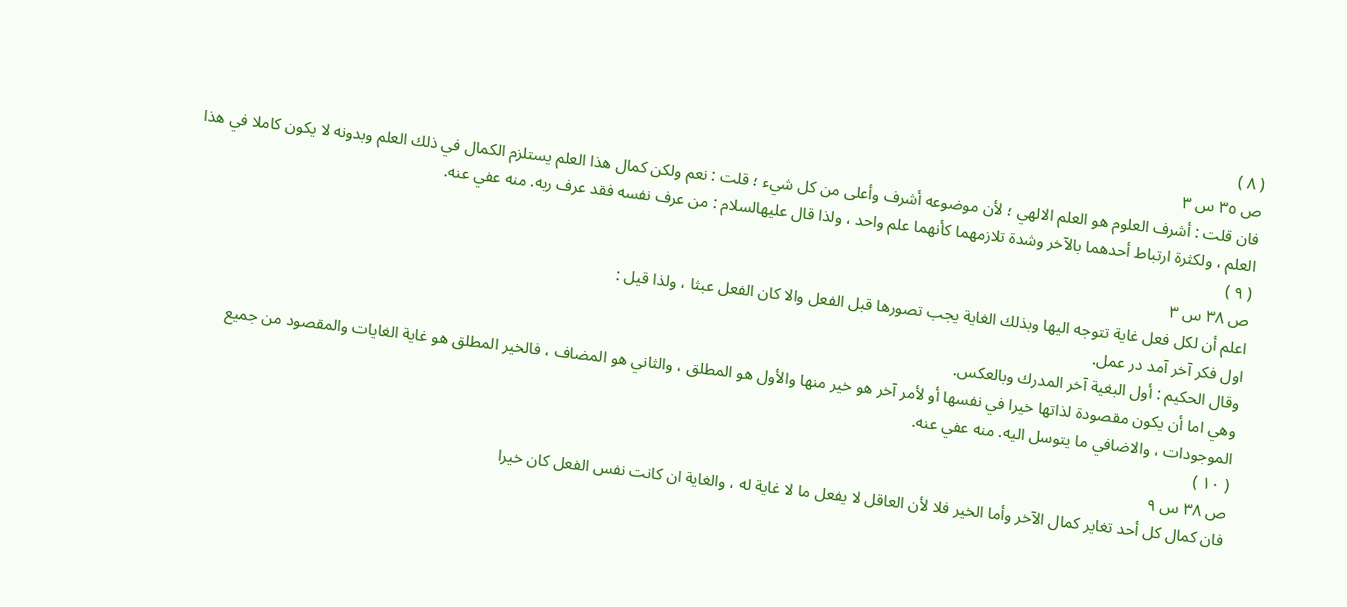( ٨ )
ص ٣٥ س ٣
فان قلت : أشرف العلوم هو العلم الالهي ؛ لأن موضوعه أشرف وأعلى من كل شيء ؛ قلت : نعم ولكن كمال هذا العلم يستلزم الكمال في ذلك العلم وبدونه لا يكون كاملا في هذا العلم ، ولكثرة ارتباط أحدهما بالآخر وشدة تلازمهما كأنهما علم واحد ، ولذا قال عليهالسلام : من عرف نفسه فقد عرف ربه. منه عفي عنه.
( ٩ )
ص ٣٨ س ٣
اعلم أن لكل فعل غاية تتوجه اليها وبذلك الغاية يجب تصورها قبل الفعل والا كان الفعل عبثا ، ولذا قيل :
اول فكر آخر آمد در عمل.
وقال الحكيم : أول البغية آخر المدرك وبالعكس.
وهي اما أن يكون مقصودة لذاتها خيرا في نفسها أو لأمر آخر هو خير منها والأول هو المطلق ، والثاني هو المضاف ، فالخير المطلق هو غاية الغايات والمقصود من جميع الموجودات ، والاضافي ما يتوسل اليه. منه عفي عنه.
( ١٠ )
ص ٣٨ س ٩
فان كمال كل أحد تغاير كمال الآخر وأما الخير فلا لأن العاقل لا يفعل ما لا غاية له ، والغاية ان كانت نفس الفعل كان خيرا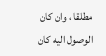مطلقا ، وان كان الوصول اليه كان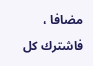مضافا ، فاشترك كل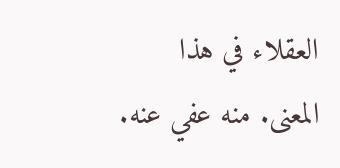العقلاء في هذا المعنى. منه عفي عنه.